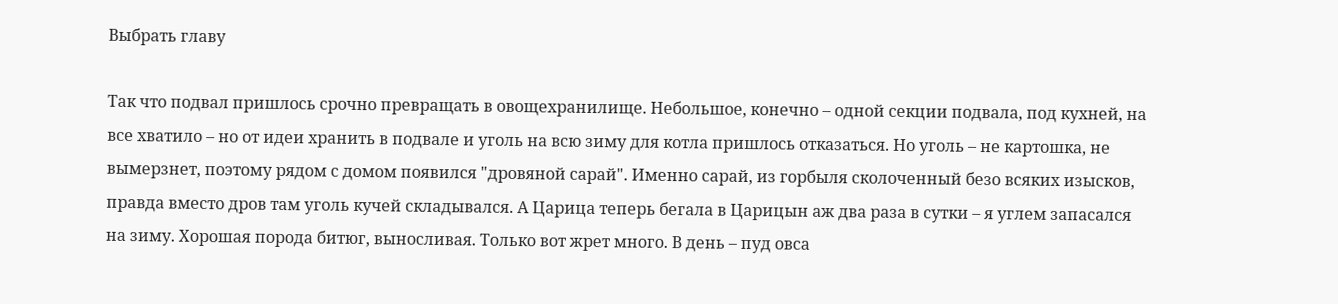Выбрать главу

Так что подвал пришлось срочно превращать в овощехранилище. Небольшое, конечно – одной секции подвала, под кухней, на все хватило – но от идеи хранить в подвале и уголь на всю зиму для котла пришлось отказаться. Но уголь – не картошка, не вымерзнет, поэтому рядом с домом появился "дровяной сарай". Именно сарай, из горбыля сколоченный безо всяких изысков, правда вместо дров там уголь кучей складывался. А Царица теперь бегала в Царицын аж два раза в сутки – я углем запасался на зиму. Хорошая порода битюг, выносливая. Только вот жрет много. В день – пуд овса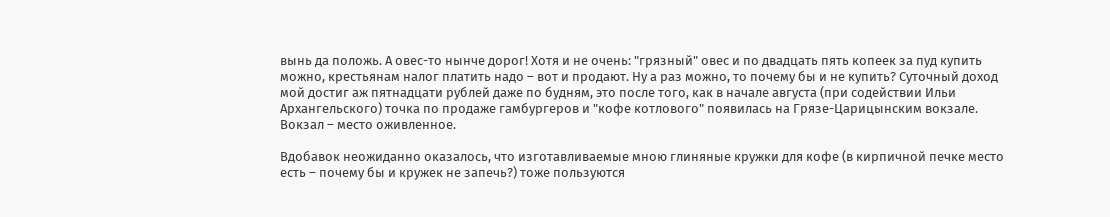вынь да положь. А овес-то нынче дорог! Хотя и не очень: "грязный" овес и по двадцать пять копеек за пуд купить можно, крестьянам налог платить надо – вот и продают. Ну а раз можно, то почему бы и не купить? Суточный доход мой достиг аж пятнадцати рублей даже по будням, это после того, как в начале августа (при содействии Ильи Архангельского) точка по продаже гамбургеров и "кофе котлового" появилась на Грязе-Царицынским вокзале. Вокзал – место оживленное.

Вдобавок неожиданно оказалось, что изготавливаемые мною глиняные кружки для кофе (в кирпичной печке место есть – почему бы и кружек не запечь?) тоже пользуются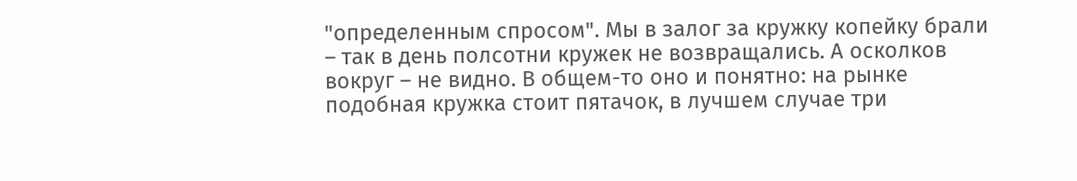"определенным спросом". Мы в залог за кружку копейку брали – так в день полсотни кружек не возвращались. А осколков вокруг – не видно. В общем-то оно и понятно: на рынке подобная кружка стоит пятачок, в лучшем случае три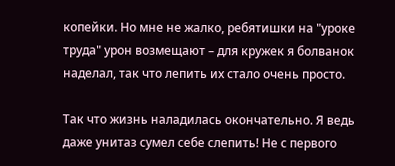копейки. Но мне не жалко, ребятишки на "уроке труда" урон возмещают – для кружек я болванок наделал, так что лепить их стало очень просто.

Так что жизнь наладилась окончательно. Я ведь даже унитаз сумел себе слепить! Не с первого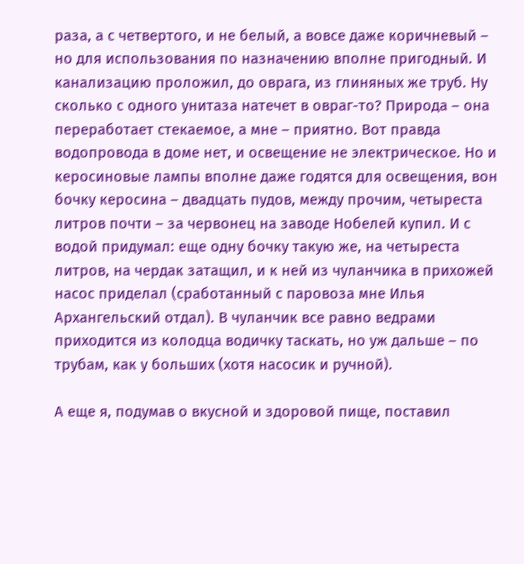раза, а с четвертого, и не белый, а вовсе даже коричневый – но для использования по назначению вполне пригодный. И канализацию проложил, до оврага, из глиняных же труб. Ну сколько с одного унитаза натечет в овраг-то? Природа – она переработает стекаемое, а мне – приятно. Вот правда водопровода в доме нет, и освещение не электрическое. Но и керосиновые лампы вполне даже годятся для освещения, вон бочку керосина – двадцать пудов, между прочим, четыреста литров почти – за червонец на заводе Нобелей купил. И с водой придумал: еще одну бочку такую же, на четыреста литров, на чердак затащил, и к ней из чуланчика в прихожей насос приделал (сработанный с паровоза мне Илья Архангельский отдал). В чуланчик все равно ведрами приходится из колодца водичку таскать, но уж дальше – по трубам, как у больших (хотя насосик и ручной).

А еще я, подумав о вкусной и здоровой пище, поставил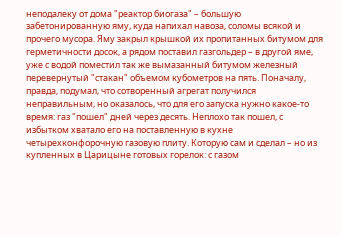неподалеку от дома "реактор биогаза" – большую забетонированную яму, куда напихал навоза, соломы всякой и прочего мусора. Яму закрыл крышкой их пропитанных битумом для герметичности досок, а рядом поставил газгольдер – в другой яме, уже с водой поместил так же вымазанный битумом железный перевернутый "стакан" объемом кубометров на пять. Поначалу, правда, подумал, что сотворенный агрегат получился неправильным, но оказалось, что для его запуска нужно какое-то время: газ "пошел" дней через десять. Неплохо так пошел, с избытком хватало его на поставленную в кухне четырехконфорочную газовую плиту. Которую сам и сделал – но из купленных в Царицыне готовых горелок: с газом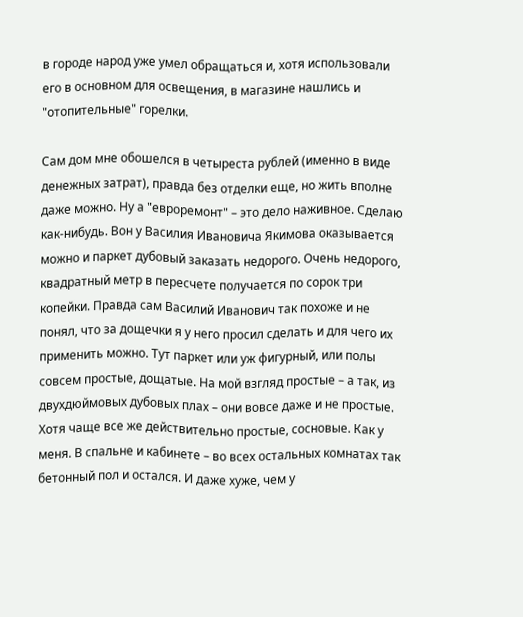в городе народ уже умел обращаться и, хотя использовали его в основном для освещения, в магазине нашлись и "отопительные" горелки.

Сам дом мне обошелся в четыреста рублей (именно в виде денежных затрат), правда без отделки еще, но жить вполне даже можно. Ну а "евроремонт" – это дело наживное. Сделаю как-нибудь. Вон у Василия Ивановича Якимова оказывается можно и паркет дубовый заказать недорого. Очень недорого, квадратный метр в пересчете получается по сорок три копейки. Правда сам Василий Иванович так похоже и не понял, что за дощечки я у него просил сделать и для чего их применить можно. Тут паркет или уж фигурный, или полы совсем простые, дощатые. На мой взгляд простые – а так, из двухдюймовых дубовых плах – они вовсе даже и не простые. Хотя чаще все же действительно простые, сосновые. Как у меня. В спальне и кабинете – во всех остальных комнатах так бетонный пол и остался. И даже хуже, чем у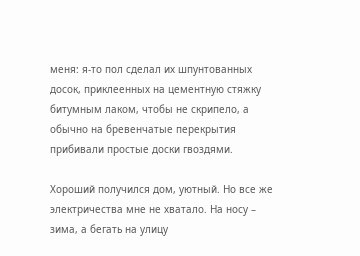меня: я-то пол сделал их шпунтованных досок, приклеенных на цементную стяжку битумным лаком, чтобы не скрипело, а обычно на бревенчатые перекрытия прибивали простые доски гвоздями.

Хороший получился дом, уютный. Но все же электричества мне не хватало. На носу – зима, а бегать на улицу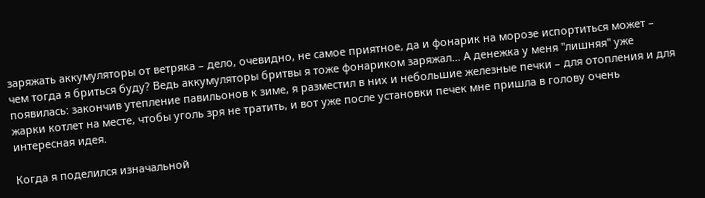заряжать аккумуляторы от ветряка – дело, очевидно, не самое приятное, да и фонарик на морозе испортиться может – чем тогда я бриться буду? Ведь аккумуляторы бритвы я тоже фонариком заряжал… А денежка у меня "лишняя" уже появилась: закончив утепление павильонов к зиме, я разместил в них и небольшие железные печки – для отопления и для жарки котлет на месте, чтобы уголь зря не тратить, и вот уже после установки печек мне пришла в голову очень интересная идея.

Когда я поделился изначальной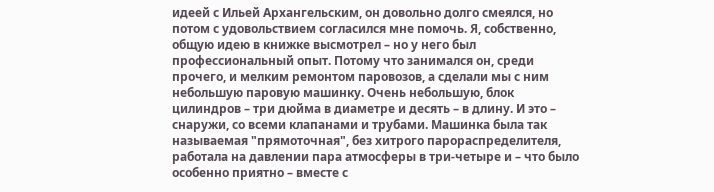идеей с Ильей Архангельским, он довольно долго смеялся, но потом с удовольствием согласился мне помочь. Я, собственно, общую идею в книжке высмотрел – но у него был профессиональный опыт. Потому что занимался он, среди прочего, и мелким ремонтом паровозов, а сделали мы с ним небольшую паровую машинку. Очень небольшую, блок цилиндров – три дюйма в диаметре и десять – в длину. И это – снаружи, со всеми клапанами и трубами. Машинка была так называемая "прямоточная", без хитрого парораспределителя, работала на давлении пара атмосферы в три-четыре и – что было особенно приятно – вместе с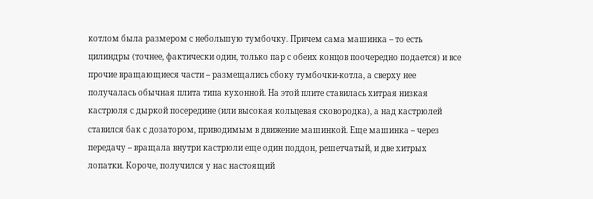котлом была размером с небольшую тумбочку. Причем сама машинка – то есть цилиндры (точнее, фактически один, только пар с обеих концов поочередно подается) и все прочие вращающиеся части – размещались сбоку тумбочки-котла, а сверху нее получалась обычная плита типа кухонной. На этой плите ставилась хитрая низкая кастрюля с дыркой посередине (или высокая кольцевая сковородка), а над кастрюлей ставился бак с дозатором, приводимым в движение машинкой. Еще машинка – через передачу – вращала внутри кастрюли еще один поддон, решетчатый, и две хитрых лопатки. Короче, получился у нас настоящий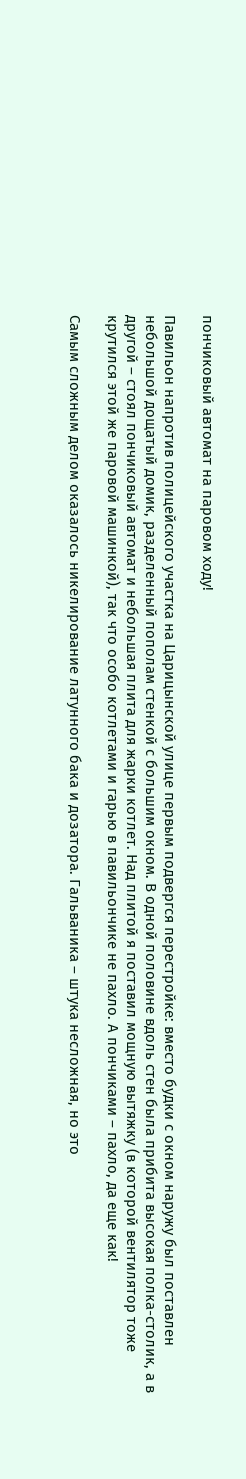пончиковый автомат на паровом ходу!

Павильон напротив полицейского участка на Царицынской улице первым подвергся перестройке: вместо будки с окном наружу был поставлен небольшой дощатый домик, разделенный пополам стенкой с большим окном. В одной половине вдоль стен была прибита высокая полка-столик, а в другой – стоял пончиковый автомат и небольшая плита для жарки котлет. Над плитой я поставил мощную вытяжку (в которой вентилятор тоже крутился этой же паровой машинкой), так что особо котлетами и гарью в павильончике не пахло. А пончиками – пахло, да еще как!

Самым сложным делом оказалось никелирование латунного бака и дозатора. Гальваника – штука несложная, но это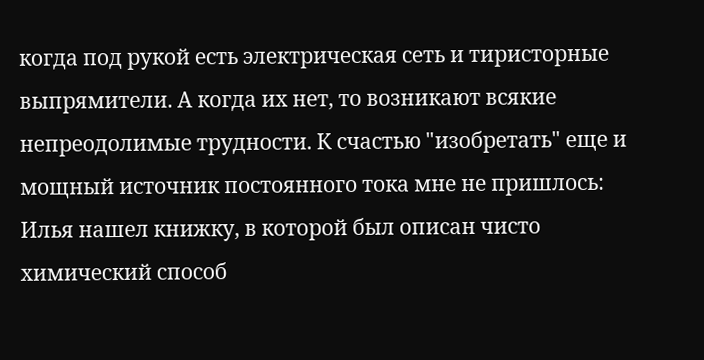когда под рукой есть электрическая сеть и тиристорные выпрямители. А когда их нет, то возникают всякие непреодолимые трудности. К счастью "изобретать" еще и мощный источник постоянного тока мне не пришлось: Илья нашел книжку, в которой был описан чисто химический способ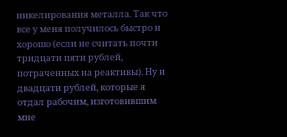никелирования металла. Так что все у меня получилось быстро и хорошо (если не считать почти тридцати пяти рублей, потраченных на реактивы). Ну и двадцати рублей, которые я отдал рабочим, изготовившим мне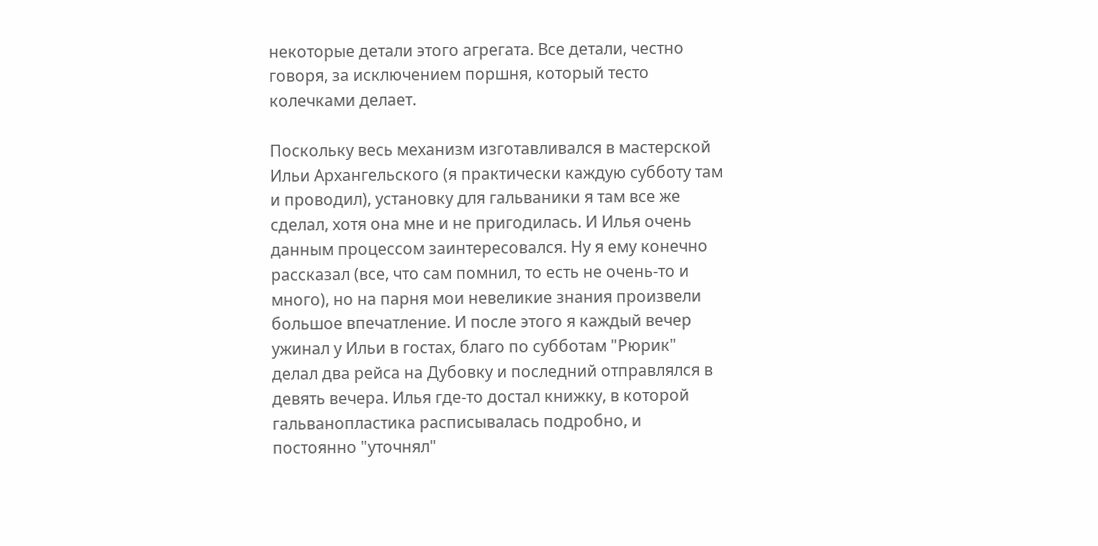некоторые детали этого агрегата. Все детали, честно говоря, за исключением поршня, который тесто колечками делает.

Поскольку весь механизм изготавливался в мастерской Ильи Архангельского (я практически каждую субботу там и проводил), установку для гальваники я там все же сделал, хотя она мне и не пригодилась. И Илья очень данным процессом заинтересовался. Ну я ему конечно рассказал (все, что сам помнил, то есть не очень-то и много), но на парня мои невеликие знания произвели большое впечатление. И после этого я каждый вечер ужинал у Ильи в гостах, благо по субботам "Рюрик" делал два рейса на Дубовку и последний отправлялся в девять вечера. Илья где-то достал книжку, в которой гальванопластика расписывалась подробно, и постоянно "уточнял"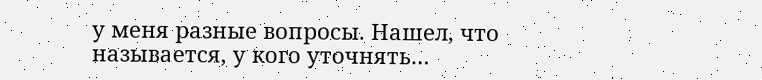у меня разные вопросы. Нашел, что называется, у кого уточнять…